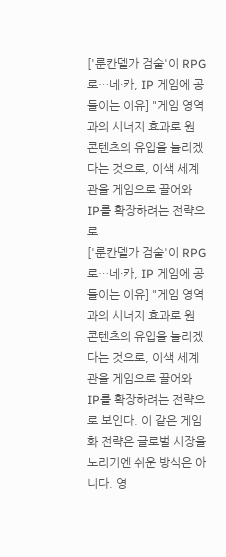['룬칸델가 검술'이 RPG로…네·카, IP 게임에 공들이는 이유] "게임 영역과의 시너지 효과로 원 콘텐츠의 유입을 늘리겠다는 것으로, 이색 세계관을 게임으로 끌어와 IP를 확장하려는 전략으로
['룬칸델가 검술'이 RPG로…네·카, IP 게임에 공들이는 이유] "게임 영역과의 시너지 효과로 원 콘텐츠의 유입을 늘리겠다는 것으로, 이색 세계관을 게임으로 끌어와 IP를 확장하려는 전략으로 보인다. 이 같은 게임화 전략은 글로벌 시장을 노리기엔 쉬운 방식은 아니다. 영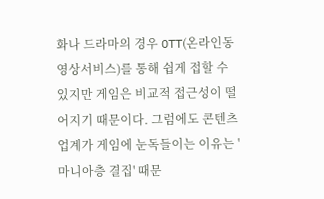화나 드라마의 경우 OTT(온라인동영상서비스)를 통해 쉽게 접할 수 있지만 게임은 비교적 접근성이 떨어지기 때문이다. 그럼에도 콘텐츠 업계가 게임에 눈독들이는 이유는 '마니아층 결집' 때문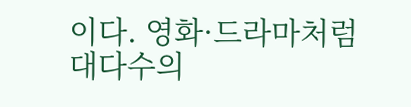이다. 영화·드라마처럼 대다수의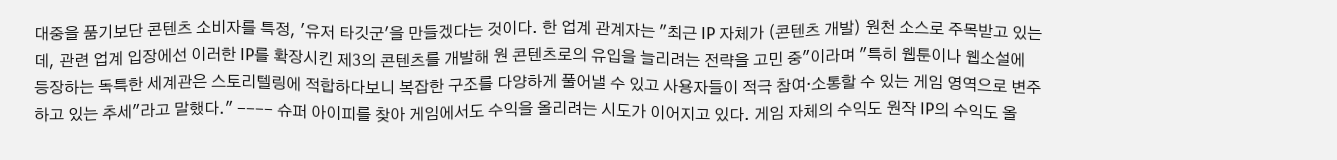대중을 품기보단 콘텐츠 소비자를 특정, '유저 타깃군'을 만들겠다는 것이다. 한 업계 관계자는 "최근 IP 자체가 (콘텐츠 개발) 원천 소스로 주목받고 있는데, 관련 업계 입장에선 이러한 IP를 확장시킨 제3의 콘텐츠를 개발해 원 콘텐츠로의 유입을 늘리려는 전략을 고민 중"이라며 "특히 웹툰이나 웹소설에 등장하는 독특한 세계관은 스토리텔링에 적합하다보니 복잡한 구조를 다양하게 풀어낼 수 있고 사용자들이 적극 참여·소통할 수 있는 게임 영역으로 변주하고 있는 추세"라고 말했다." ---- 슈퍼 아이피를 찾아 게임에서도 수익을 올리려는 시도가 이어지고 있다. 게임 자체의 수익도 원작 IP의 수익도 올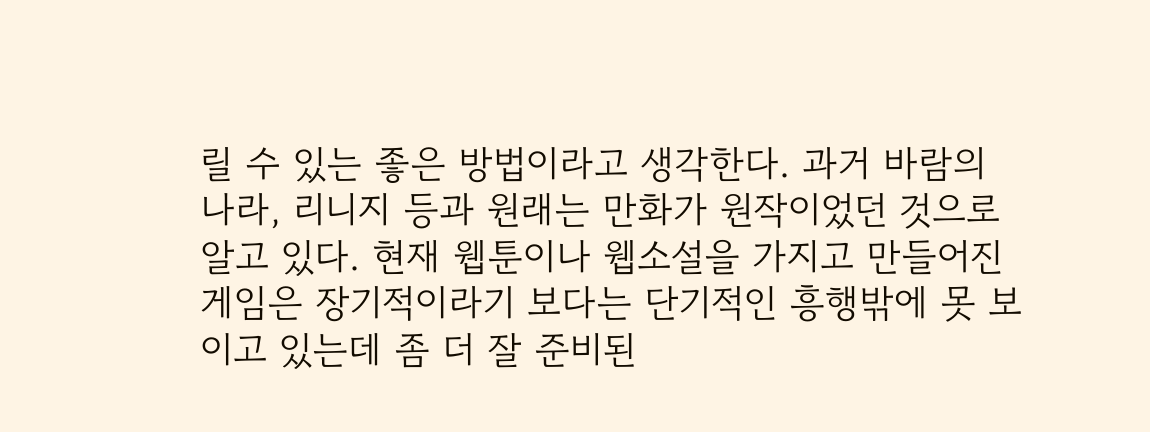릴 수 있는 좋은 방법이라고 생각한다. 과거 바람의 나라, 리니지 등과 원래는 만화가 원작이었던 것으로 알고 있다. 현재 웹툰이나 웹소설을 가지고 만들어진 게임은 장기적이라기 보다는 단기적인 흥행밖에 못 보이고 있는데 좀 더 잘 준비된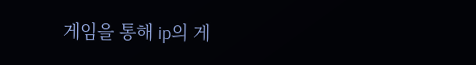게임을 통해 ip의 게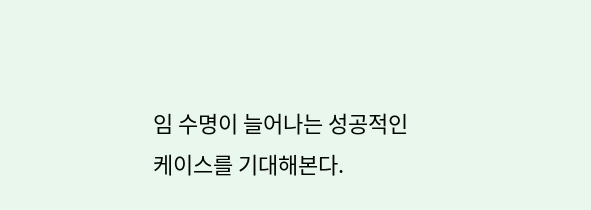임 수명이 늘어나는 성공적인 케이스를 기대해본다.